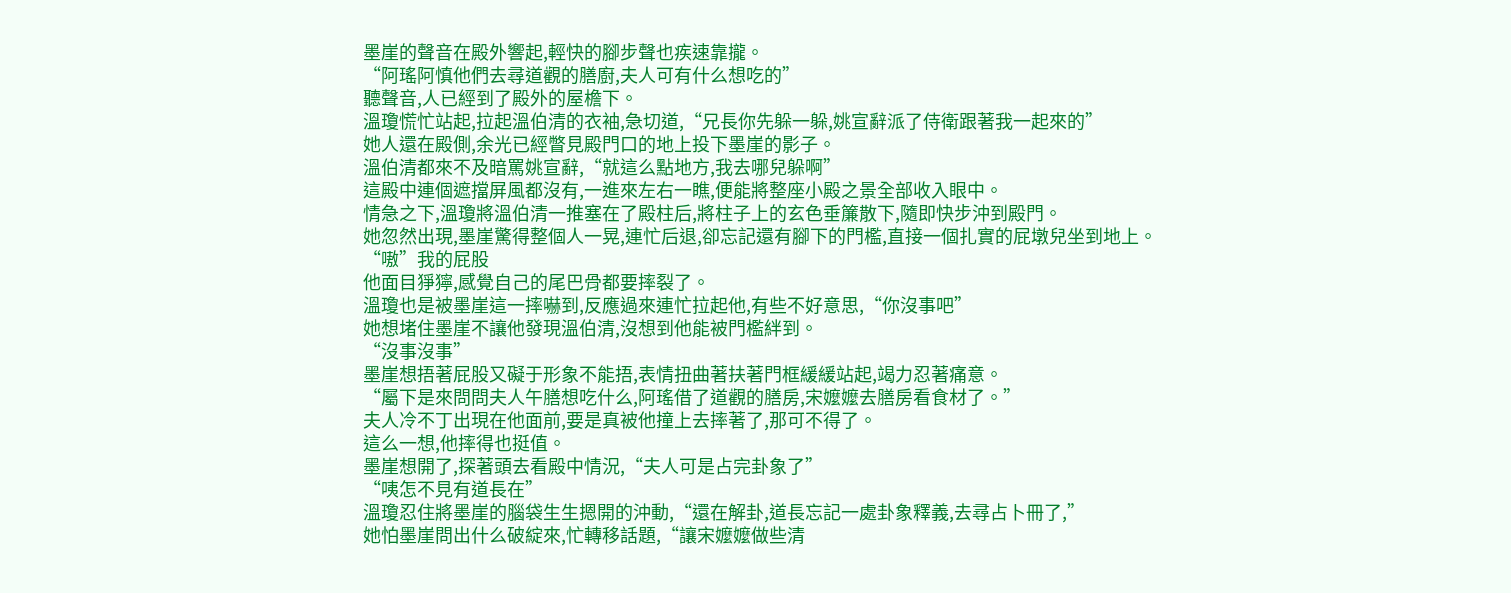墨崖的聲音在殿外響起,輕快的腳步聲也疾速靠攏。
“阿瑤阿慎他們去尋道觀的膳廚,夫人可有什么想吃的”
聽聲音,人已經到了殿外的屋檐下。
溫瓊慌忙站起,拉起溫伯清的衣袖,急切道,“兄長你先躲一躲,姚宣辭派了侍衛跟著我一起來的”
她人還在殿側,余光已經瞥見殿門口的地上投下墨崖的影子。
溫伯清都來不及暗罵姚宣辭,“就這么點地方,我去哪兒躲啊”
這殿中連個遮擋屏風都沒有,一進來左右一瞧,便能將整座小殿之景全部收入眼中。
情急之下,溫瓊將溫伯清一推塞在了殿柱后,將柱子上的玄色垂簾散下,隨即快步沖到殿門。
她忽然出現,墨崖驚得整個人一晃,連忙后退,卻忘記還有腳下的門檻,直接一個扎實的屁墩兒坐到地上。
“嗷”我的屁股
他面目猙獰,感覺自己的尾巴骨都要摔裂了。
溫瓊也是被墨崖這一摔嚇到,反應過來連忙拉起他,有些不好意思,“你沒事吧”
她想堵住墨崖不讓他發現溫伯清,沒想到他能被門檻絆到。
“沒事沒事”
墨崖想捂著屁股又礙于形象不能捂,表情扭曲著扶著門框緩緩站起,竭力忍著痛意。
“屬下是來問問夫人午膳想吃什么,阿瑤借了道觀的膳房,宋嬤嬤去膳房看食材了。”
夫人冷不丁出現在他面前,要是真被他撞上去摔著了,那可不得了。
這么一想,他摔得也挺值。
墨崖想開了,探著頭去看殿中情況,“夫人可是占完卦象了”
“咦怎不見有道長在”
溫瓊忍住將墨崖的腦袋生生摁開的沖動,“還在解卦,道長忘記一處卦象釋義,去尋占卜冊了,”
她怕墨崖問出什么破綻來,忙轉移話題,“讓宋嬤嬤做些清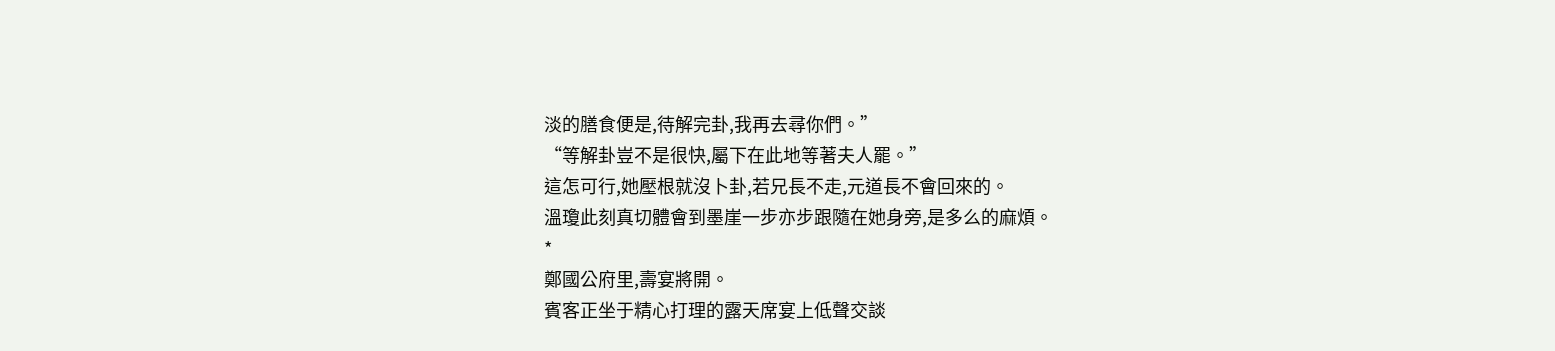淡的膳食便是,待解完卦,我再去尋你們。”
“等解卦豈不是很快,屬下在此地等著夫人罷。”
這怎可行,她壓根就沒卜卦,若兄長不走,元道長不會回來的。
溫瓊此刻真切體會到墨崖一步亦步跟隨在她身旁,是多么的麻煩。
*
鄭國公府里,壽宴將開。
賓客正坐于精心打理的露天席宴上低聲交談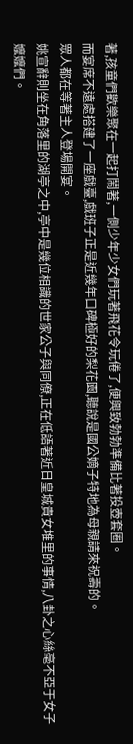著,孩童們歡樂聚在一起打鬧著,一側少年少女們玩著飛花令玩倦了,便興致勃勃準備比著投壺套圈。
而宴席不遠處搭建了一座戲臺,戲班子正是近幾年口碑極好的梨花園,聽說是國公嫡子特地為母親請來祝壽的。
眾人都在等著主人登場開宴。
姚宣辭則坐在角落里的湖亭之中,亭中是幾位相識的世家公子與同僚,正在低語著近日皇城貴女堆里的事情,八卦之心絲毫不亞于女子嬤嬤們。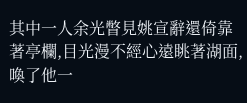其中一人余光瞥見姚宣辭還倚靠著亭欄,目光漫不經心遠眺著湖面,喚了他一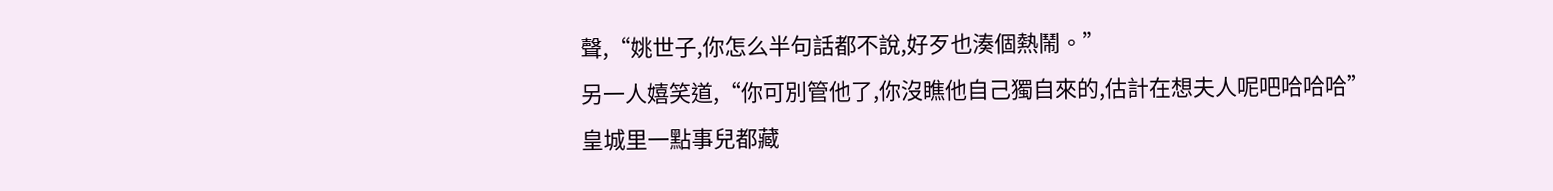聲,“姚世子,你怎么半句話都不說,好歹也湊個熱鬧。”
另一人嬉笑道,“你可別管他了,你沒瞧他自己獨自來的,估計在想夫人呢吧哈哈哈”
皇城里一點事兒都藏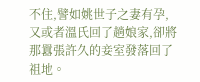不住,譬如姚世子之妻有孕,又或者溫氏回了趟娘家,卻將那囂張許久的妾室發落回了祖地。